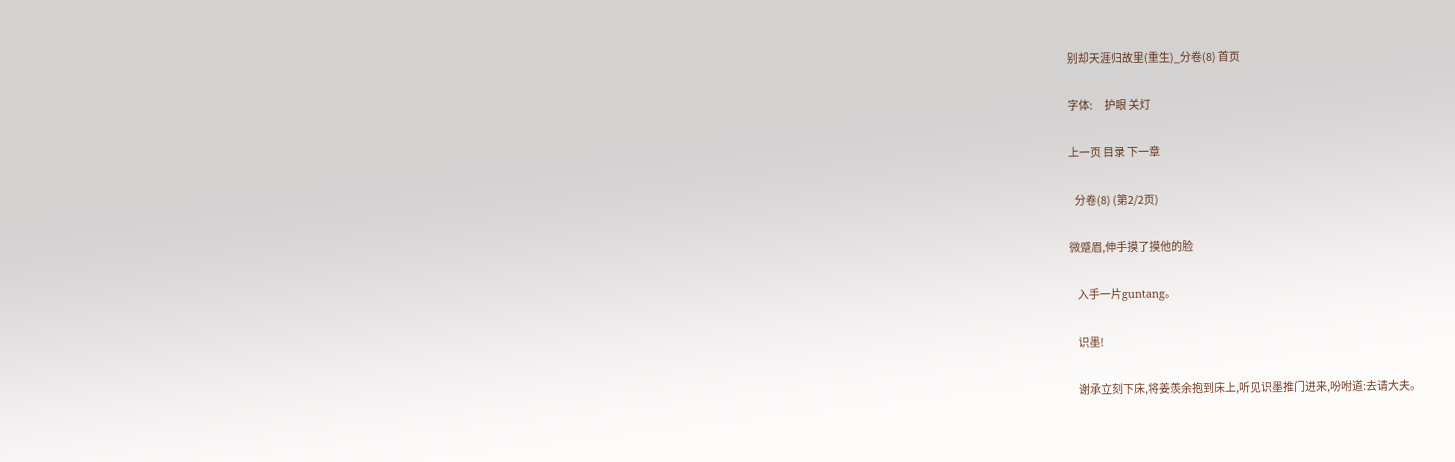别却天涯归故里(重生)_分卷(8) 首页

字体:      护眼 关灯

上一页 目录 下一章

   分卷(8) (第2/2页)

微蹙眉,伸手摸了摸他的脸

    入手一片guntang。

    识墨!

    谢承立刻下床,将姜羡余抱到床上,听见识墨推门进来,吩咐道:去请大夫。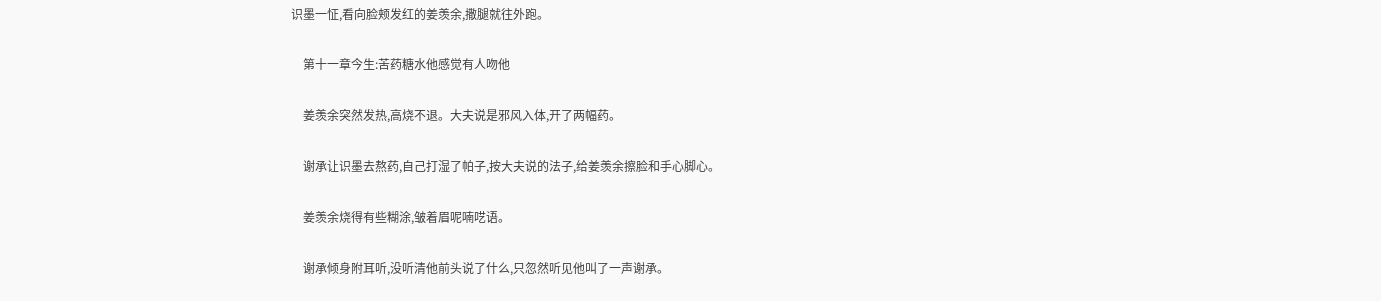识墨一怔,看向脸颊发红的姜羡余,撒腿就往外跑。

    第十一章今生:苦药糖水他感觉有人吻他

    姜羡余突然发热,高烧不退。大夫说是邪风入体,开了两幅药。

    谢承让识墨去熬药,自己打湿了帕子,按大夫说的法子,给姜羡余擦脸和手心脚心。

    姜羡余烧得有些糊涂,皱着眉呢喃呓语。

    谢承倾身附耳听,没听清他前头说了什么,只忽然听见他叫了一声谢承。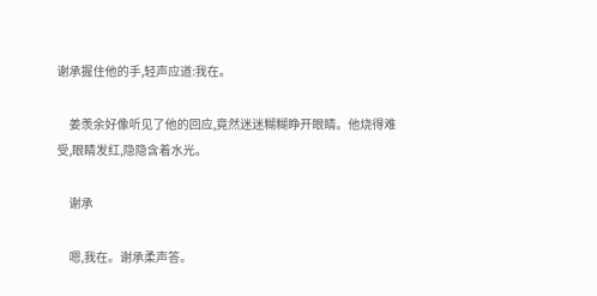谢承握住他的手,轻声应道:我在。

    姜羡余好像听见了他的回应,竟然迷迷糊糊睁开眼睛。他烧得难受,眼睛发红,隐隐含着水光。

    谢承

    嗯,我在。谢承柔声答。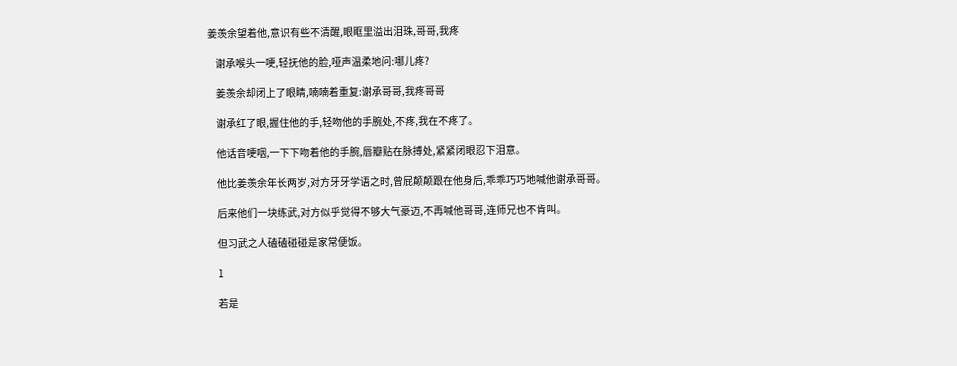姜羡余望着他,意识有些不清醒,眼眶里溢出泪珠,哥哥,我疼

    谢承喉头一哽,轻抚他的脸,哑声温柔地问:哪儿疼?

    姜羡余却闭上了眼睛,喃喃着重复:谢承哥哥,我疼哥哥

    谢承红了眼,握住他的手,轻吻他的手腕处,不疼,我在不疼了。

    他话音哽咽,一下下吻着他的手腕,唇瓣贴在脉搏处,紧紧闭眼忍下泪意。

    他比姜羡余年长两岁,对方牙牙学语之时,曾屁颠颠跟在他身后,乖乖巧巧地喊他谢承哥哥。

    后来他们一块练武,对方似乎觉得不够大气豪迈,不再喊他哥哥,连师兄也不肯叫。

    但习武之人磕磕碰碰是家常便饭。

    1

    若是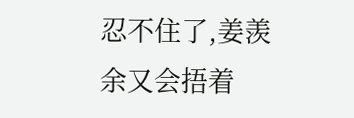忍不住了,姜羡余又会捂着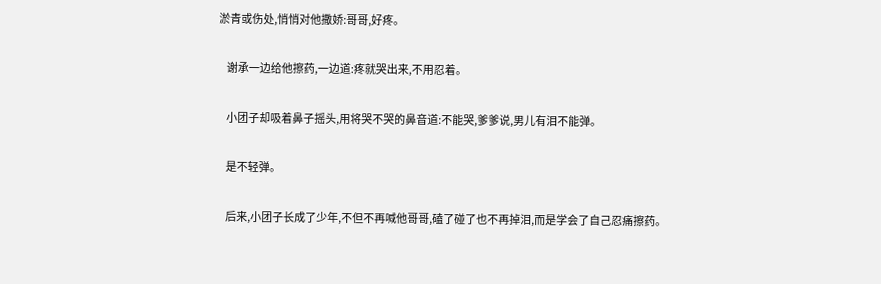淤青或伤处,悄悄对他撒娇:哥哥,好疼。

    谢承一边给他擦药,一边道:疼就哭出来,不用忍着。

    小团子却吸着鼻子摇头,用将哭不哭的鼻音道:不能哭,爹爹说,男儿有泪不能弹。

    是不轻弹。

    后来,小团子长成了少年,不但不再喊他哥哥,磕了碰了也不再掉泪,而是学会了自己忍痛擦药。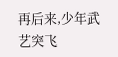再后来,少年武艺突飞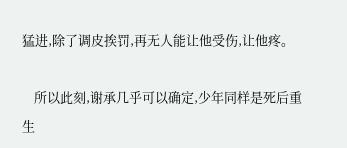猛进,除了调皮挨罚,再无人能让他受伤,让他疼。

    所以此刻,谢承几乎可以确定,少年同样是死后重生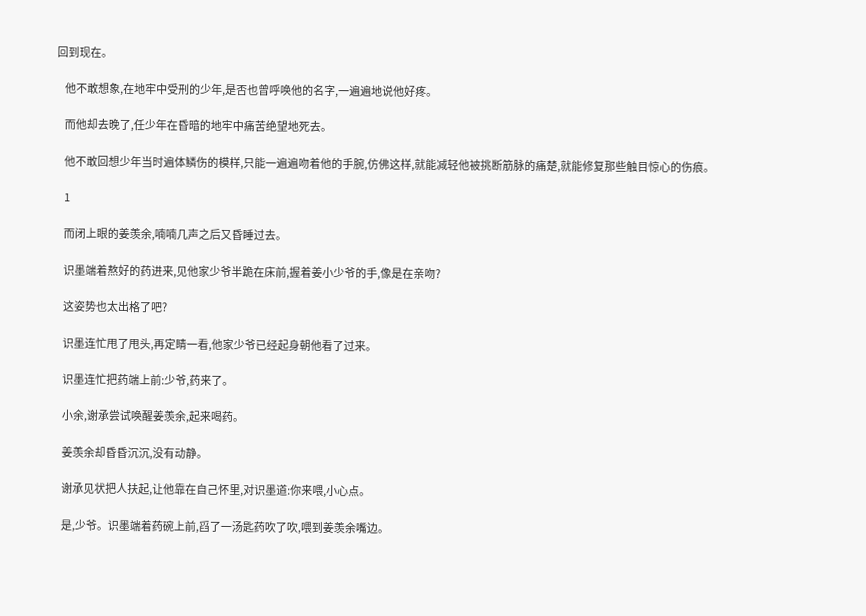回到现在。

    他不敢想象,在地牢中受刑的少年,是否也曾呼唤他的名字,一遍遍地说他好疼。

    而他却去晚了,任少年在昏暗的地牢中痛苦绝望地死去。

    他不敢回想少年当时遍体鳞伤的模样,只能一遍遍吻着他的手腕,仿佛这样,就能减轻他被挑断筋脉的痛楚,就能修复那些触目惊心的伤痕。

    1

    而闭上眼的姜羡余,喃喃几声之后又昏睡过去。

    识墨端着熬好的药进来,见他家少爷半跪在床前,握着姜小少爷的手,像是在亲吻?

    这姿势也太出格了吧?

    识墨连忙甩了甩头,再定睛一看,他家少爷已经起身朝他看了过来。

    识墨连忙把药端上前:少爷,药来了。

    小余,谢承尝试唤醒姜羡余,起来喝药。

    姜羡余却昏昏沉沉,没有动静。

    谢承见状把人扶起,让他靠在自己怀里,对识墨道:你来喂,小心点。

    是,少爷。识墨端着药碗上前,舀了一汤匙药吹了吹,喂到姜羡余嘴边。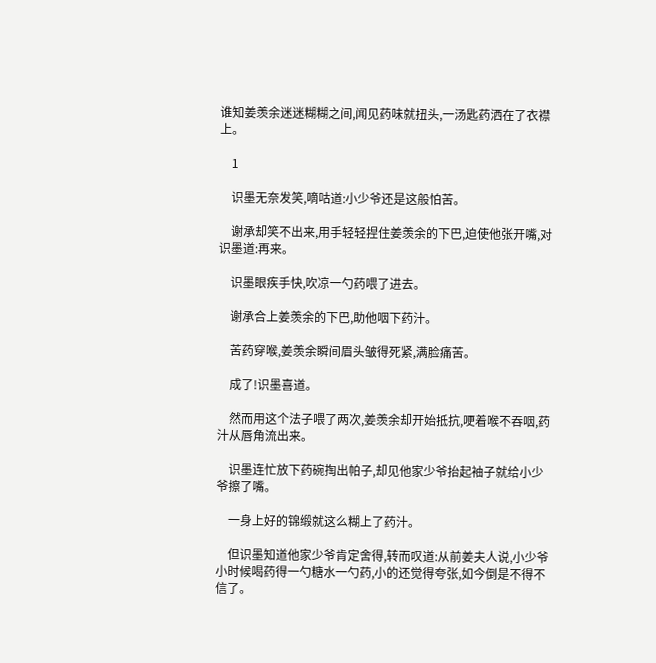谁知姜羡余迷迷糊糊之间,闻见药味就扭头,一汤匙药洒在了衣襟上。

    1

    识墨无奈发笑,嘀咕道:小少爷还是这般怕苦。

    谢承却笑不出来,用手轻轻捏住姜羡余的下巴,迫使他张开嘴,对识墨道:再来。

    识墨眼疾手快,吹凉一勺药喂了进去。

    谢承合上姜羡余的下巴,助他咽下药汁。

    苦药穿喉,姜羡余瞬间眉头皱得死紧,满脸痛苦。

    成了!识墨喜道。

    然而用这个法子喂了两次,姜羡余却开始抵抗,哽着喉不吞咽,药汁从唇角流出来。

    识墨连忙放下药碗掏出帕子,却见他家少爷抬起袖子就给小少爷擦了嘴。

    一身上好的锦缎就这么糊上了药汁。

    但识墨知道他家少爷肯定舍得,转而叹道:从前姜夫人说,小少爷小时候喝药得一勺糖水一勺药,小的还觉得夸张,如今倒是不得不信了。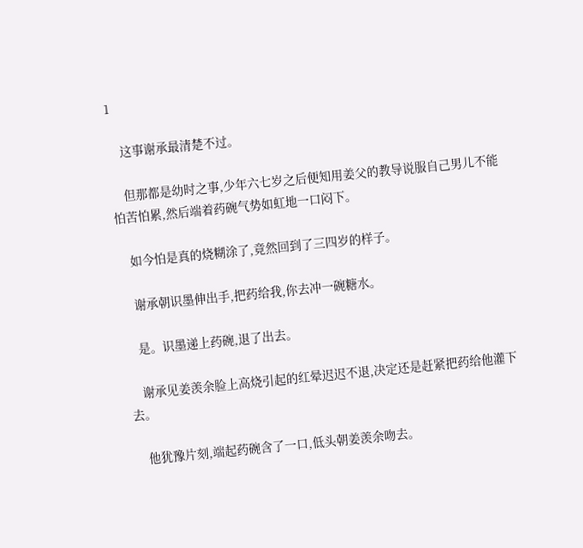1

    这事谢承最清楚不过。

    但那都是幼时之事,少年六七岁之后便知用姜父的教导说服自己男儿不能怕苦怕累,然后端着药碗气势如虹地一口闷下。

    如今怕是真的烧糊涂了,竟然回到了三四岁的样子。

    谢承朝识墨伸出手,把药给我,你去冲一碗糖水。

    是。识墨递上药碗,退了出去。

    谢承见姜羡余脸上高烧引起的红晕迟迟不退,决定还是赶紧把药给他灌下去。

    他犹豫片刻,端起药碗含了一口,低头朝姜羡余吻去。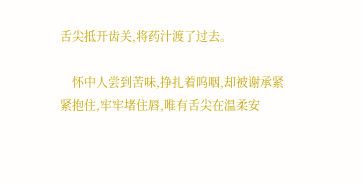舌尖抵开齿关,将药汁渡了过去。

    怀中人尝到苦味,挣扎着呜咽,却被谢承紧紧抱住,牢牢堵住唇,唯有舌尖在温柔安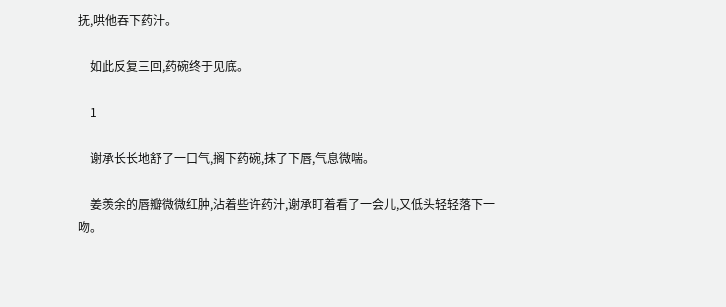抚,哄他吞下药汁。

    如此反复三回,药碗终于见底。

    1

    谢承长长地舒了一口气,搁下药碗,抹了下唇,气息微喘。

    姜羡余的唇瓣微微红肿,沾着些许药汁,谢承盯着看了一会儿,又低头轻轻落下一吻。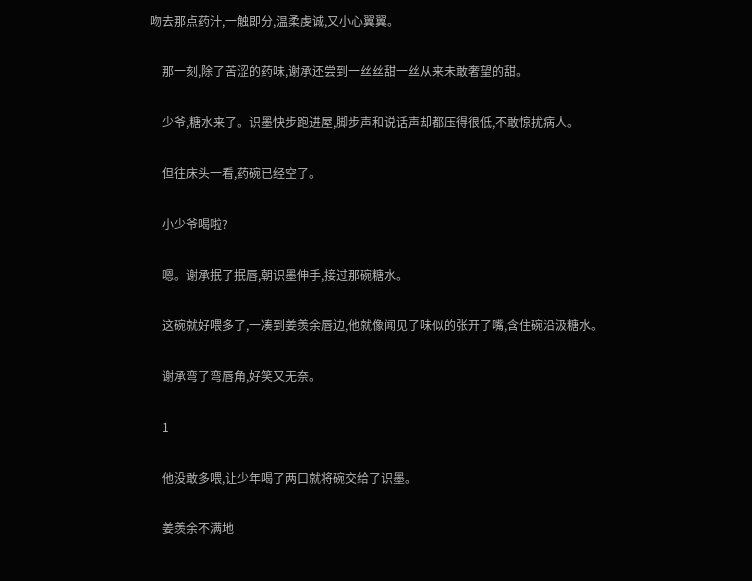吻去那点药汁,一触即分,温柔虔诚,又小心翼翼。

    那一刻,除了苦涩的药味,谢承还尝到一丝丝甜一丝从来未敢奢望的甜。

    少爷,糖水来了。识墨快步跑进屋,脚步声和说话声却都压得很低,不敢惊扰病人。

    但往床头一看,药碗已经空了。

    小少爷喝啦?

    嗯。谢承抿了抿唇,朝识墨伸手,接过那碗糖水。

    这碗就好喂多了,一凑到姜羡余唇边,他就像闻见了味似的张开了嘴,含住碗沿汲糖水。

    谢承弯了弯唇角,好笑又无奈。

    1

    他没敢多喂,让少年喝了两口就将碗交给了识墨。

    姜羡余不满地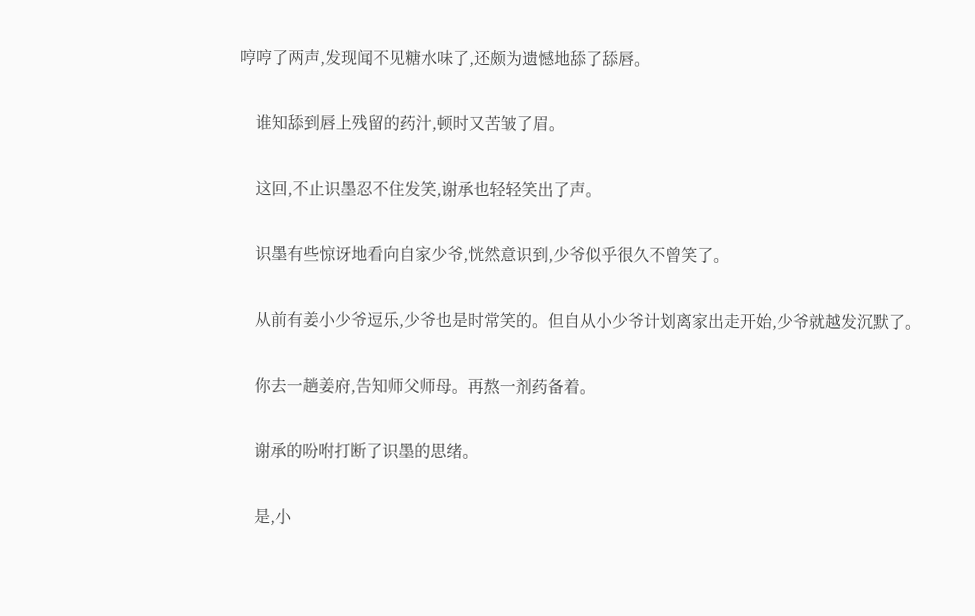哼哼了两声,发现闻不见糖水味了,还颇为遗憾地舔了舔唇。

    谁知舔到唇上残留的药汁,顿时又苦皱了眉。

    这回,不止识墨忍不住发笑,谢承也轻轻笑出了声。

    识墨有些惊讶地看向自家少爷,恍然意识到,少爷似乎很久不曾笑了。

    从前有姜小少爷逗乐,少爷也是时常笑的。但自从小少爷计划离家出走开始,少爷就越发沉默了。

    你去一趟姜府,告知师父师母。再熬一剂药备着。

    谢承的吩咐打断了识墨的思绪。

    是,小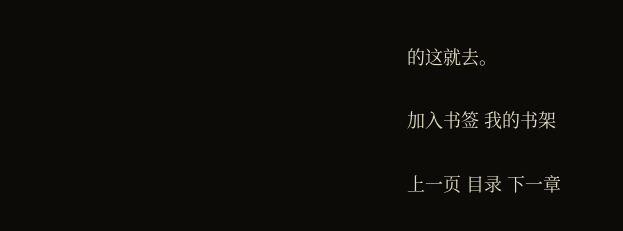的这就去。

加入书签 我的书架

上一页 目录 下一章